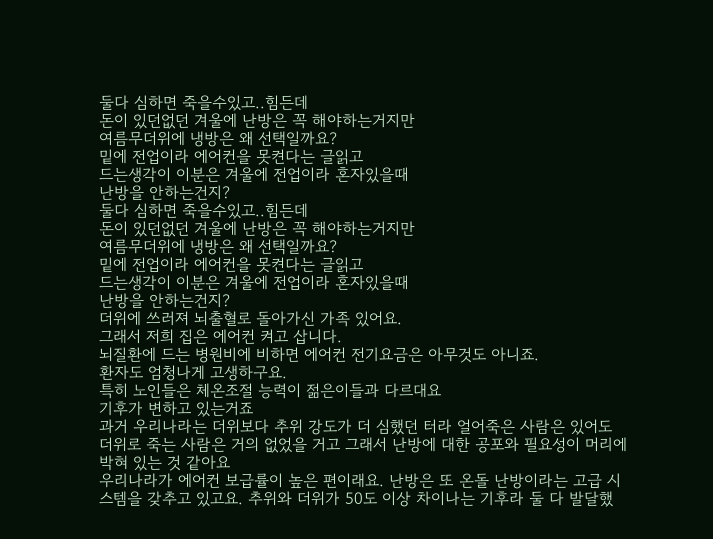둘다 심하면 죽을수있고..힘든데
돈이 있던없던 겨울에 난방은 꼭 해야하는거지만
여름무더위에 냉방은 왜 선택일까요?
밑에 전업이라 에어컨을 못켠다는 글읽고
드는생각이 이분은 겨울에 전업이라 혼자있을때
난방을 안하는건지?
둘다 심하면 죽을수있고..힘든데
돈이 있던없던 겨울에 난방은 꼭 해야하는거지만
여름무더위에 냉방은 왜 선택일까요?
밑에 전업이라 에어컨을 못켠다는 글읽고
드는생각이 이분은 겨울에 전업이라 혼자있을때
난방을 안하는건지?
더위에 쓰러져 뇌출혈로 돌아가신 가족 있어요.
그래서 저희 집은 에어컨 켜고 삽니다.
뇌질환에 드는 병원비에 비하면 에어컨 전기요금은 아무것도 아니죠.
환자도 엄청나게 고생하구요.
특히 노인들은 체온조절 능력이 젊은이들과 다르대요
기후가 변하고 있는거죠
과거 우리나라는 더위보다 추위 강도가 더 심했던 터라 얼어죽은 사람은 있어도 더위로 죽는 사람은 거의 없었을 거고 그래서 난방에 대한 공포와 필요성이 머리에 박혀 있는 것 같아요
우리나라가 에어컨 보급률이 높은 편이래요. 난방은 또 온돌 난방이라는 고급 시스템을 갖추고 있고요. 추위와 더위가 50도 이상 차이나는 기후라 둘 다 발달했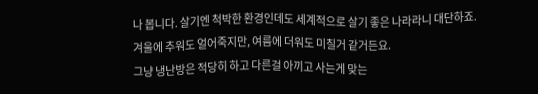나 봅니다. 살기엔 척박한 환경인데도 세계적으로 살기 좋은 나라라니 대단하죠.
겨울에 추워도 얼어죽지만, 여름에 더워도 미칠거 같거든요.
그냥 냉난방은 적당히 하고 다른걸 아끼고 사는게 맞는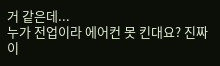거 같은데...
누가 전업이라 에어컨 못 킨대요? 진짜 이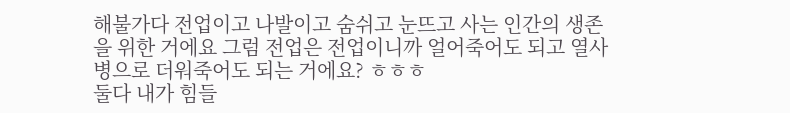해불가다 전업이고 나발이고 숨쉬고 눈뜨고 사는 인간의 생존을 위한 거에요 그럼 전업은 전업이니까 얼어죽어도 되고 열사병으로 더워죽어도 되는 거에요? ㅎㅎㅎ
둘다 내가 힘들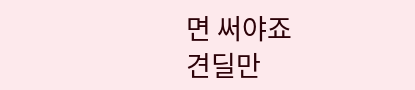면 써야죠
견딜만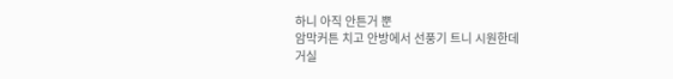하니 아직 안튼거 뿐
암막커튼 치고 안방에서 선풍기 트니 시원한데
거실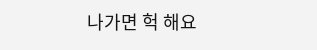나가면 헉 해요